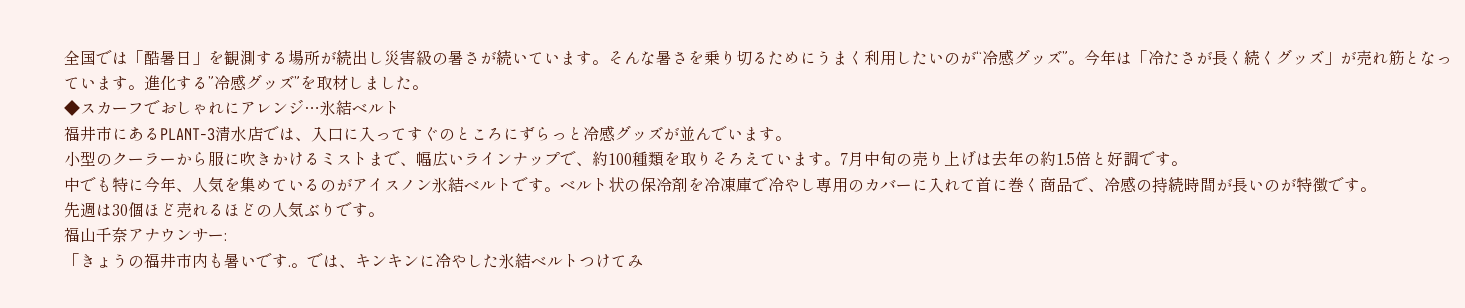全国では「酷暑日」を観測する場所が続出し災害級の暑さが続いています。そんな暑さを乗り切るためにうまく利用したいのが“冷感グッズ”。今年は「冷たさが長く続くグッズ」が売れ筋となっています。進化する”冷感グッズ”を取材しました。
◆スカーフでおしゃれにアレンジ…氷結ベルト
福井市にあるPLANT-3清水店では、入口に入ってすぐのところにずらっと冷感グッズが並んでいます。
小型のクーラーから服に吹きかけるミストまで、幅広いラインナップで、約100種類を取りそろえています。7月中旬の売り上げは去年の約1.5倍と好調です。
中でも特に今年、人気を集めているのがアイスノン氷結ベルトです。ベルト状の保冷剤を冷凍庫で冷やし専用のカバーに入れて首に巻く商品で、冷感の持続時間が長いのが特徴です。
先週は30個ほど売れるほどの人気ぶりです。
福山千奈アナウンサー:
「きょうの福井市内も暑いです.。では、キンキンに冷やした氷結ベルトつけてみ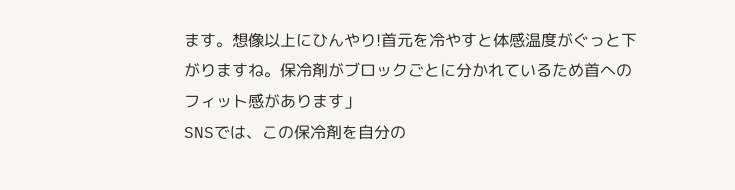ます。想像以上にひんやり!首元を冷やすと体感温度がぐっと下がりますね。保冷剤がブロックごとに分かれているため首へのフィット感があります」
SNSでは、この保冷剤を自分の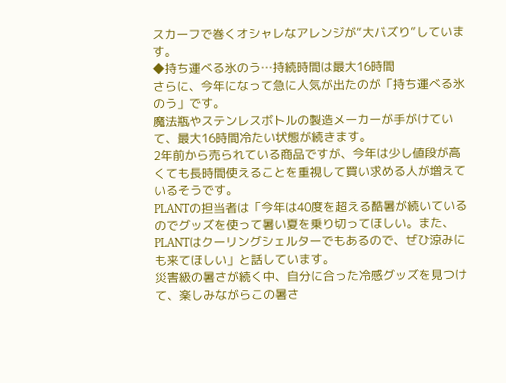スカーフで巻くオシャレなアレンジが“大バズり”しています。
◆持ち運べる氷のう…持続時間は最大16時間
さらに、今年になって急に人気が出たのが「持ち運べる氷のう」です。
魔法瓶やステンレスボトルの製造メーカーが手がけていて、最大16時間冷たい状態が続きます。
2年前から売られている商品ですが、今年は少し値段が高くても長時間使えることを重視して買い求める人が増えているそうです。
PLANTの担当者は「今年は40度を超える酷暑が続いているのでグッズを使って暑い夏を乗り切ってほしい。また、PLANTはクーリングシェルターでもあるので、ぜひ涼みにも来てほしい」と話しています。
災害級の暑さが続く中、自分に合った冷感グッズを見つけて、楽しみながらこの暑さ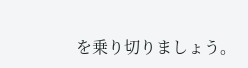を乗り切りましょう。